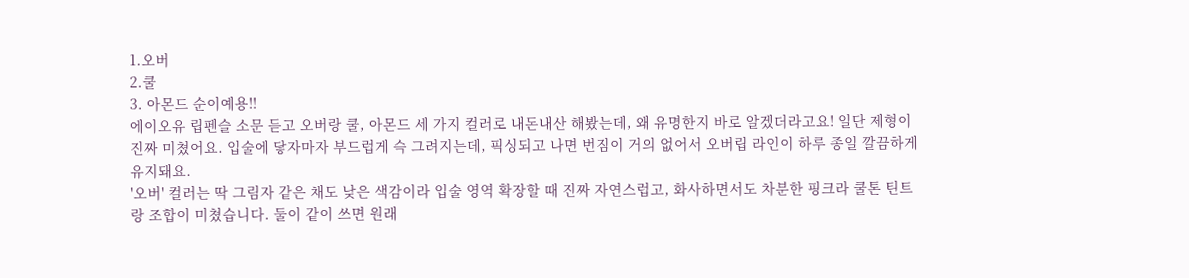1.오버
2.쿨
3. 아몬드 순이예용!!
에이오유 립펜슬 소문 듣고 오버랑 쿨, 아몬드 세 가지 컬러로 내돈내산 해봤는데, 왜 유명한지 바로 알겠더라고요! 일단 제형이 진짜 미쳤어요. 입술에 닿자마자 부드럽게 슥 그려지는데, 픽싱되고 나면 번짐이 거의 없어서 오버립 라인이 하루 종일 깔끔하게 유지돼요.
'오버' 컬러는 딱 그림자 같은 채도 낮은 색감이라 입술 영역 확장할 때 진짜 자연스럽고, 화사하면서도 차분한 핑크라 쿨톤 틴트랑 조합이 미쳤습니다. 둘이 같이 쓰면 원래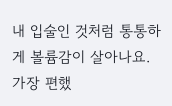내 입술인 것처럼 통통하게 볼륨감이 살아나요.
가장 편했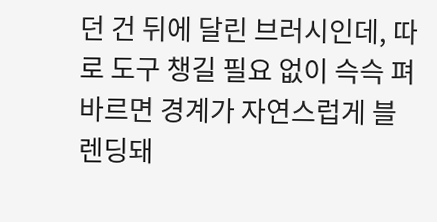던 건 뒤에 달린 브러시인데, 따로 도구 챙길 필요 없이 슥슥 펴 바르면 경계가 자연스럽게 블렌딩돼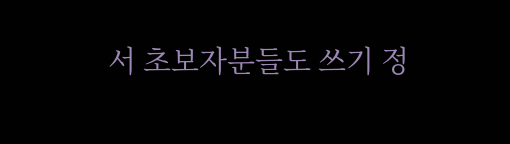서 초보자분들도 쓰기 정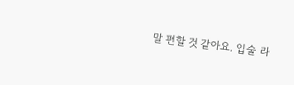말 편할 것 같아요. 입술 라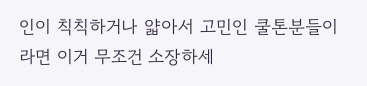인이 칙칙하거나 얇아서 고민인 쿨톤분들이라면 이거 무조건 소장하세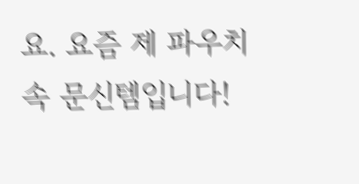요. 요즘 제 파우치 속 문신템입니다!